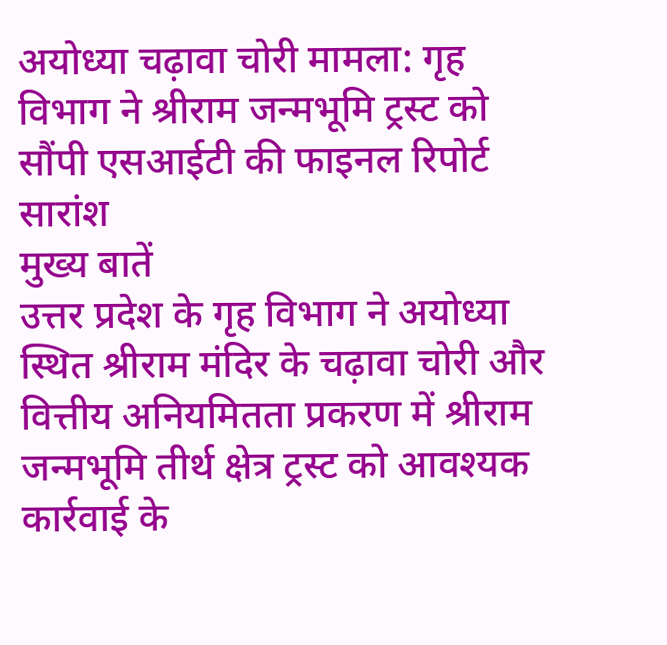अयोध्या चढ़ावा चोरी मामला: गृह विभाग ने श्रीराम जन्मभूमि ट्रस्ट को सौंपी एसआईटी की फाइनल रिपोर्ट
सारांश
मुख्य बातें
उत्तर प्रदेश के गृह विभाग ने अयोध्या स्थित श्रीराम मंदिर के चढ़ावा चोरी और वित्तीय अनियमितता प्रकरण में श्रीराम जन्मभूमि तीर्थ क्षेत्र ट्रस्ट को आवश्यक कार्रवाई के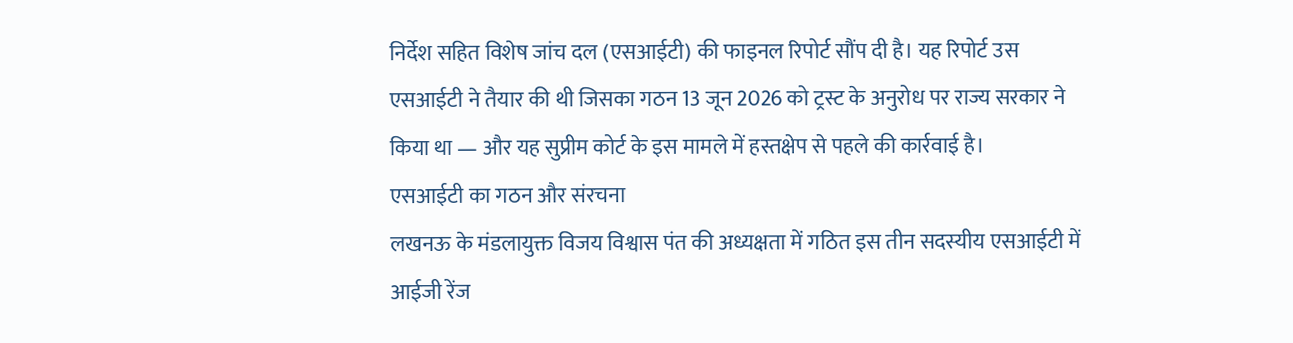निर्देश सहित विशेष जांच दल (एसआईटी) की फाइनल रिपोर्ट सौंप दी है। यह रिपोर्ट उस एसआईटी ने तैयार की थी जिसका गठन 13 जून 2026 को ट्रस्ट के अनुरोध पर राज्य सरकार ने किया था — और यह सुप्रीम कोर्ट के इस मामले में हस्तक्षेप से पहले की कार्रवाई है।
एसआईटी का गठन और संरचना
लखनऊ के मंडलायुक्त विजय विश्वास पंत की अध्यक्षता में गठित इस तीन सदस्यीय एसआईटी में आईजी रेंज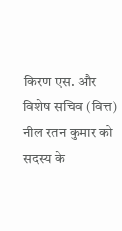किरण एस. और विशेष सचिव (वित्त) नील रतन कुमार को सदस्य के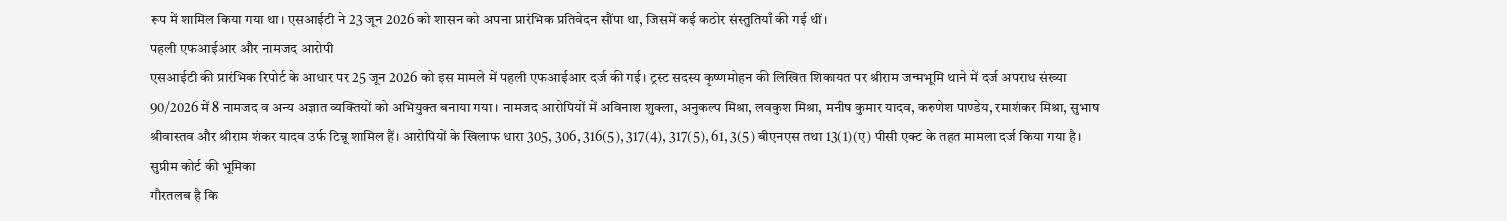रूप में शामिल किया गया था। एसआईटी ने 23 जून 2026 को शासन को अपना प्रारंभिक प्रतिवेदन सौंपा था, जिसमें कई कठोर संस्तुतियाँ की गई थीं।
पहली एफआईआर और नामजद आरोपी
एसआईटी की प्रारंभिक रिपोर्ट के आधार पर 25 जून 2026 को इस मामले में पहली एफआईआर दर्ज की गई। ट्रस्ट सदस्य कृष्णमोहन की लिखित शिकायत पर श्रीराम जन्मभूमि थाने में दर्ज अपराध संख्या 90/2026 में 8 नामजद व अन्य अज्ञात व्यक्तियों को अभियुक्त बनाया गया। नामजद आरोपियों में अविनाश शुक्ला, अनुकल्प मिश्रा, लवकुश मिश्रा, मनीष कुमार यादव, करुणेश पाण्डेय, रमाशंकर मिश्रा, सुभाष श्रीवास्तव और श्रीराम शंकर यादव उर्फ टिन्नू शामिल हैं। आरोपियों के खिलाफ धारा 305, 306, 316(5), 317(4), 317(5), 61, 3(5) बीएनएस तथा 13(1)(ए) पीसी एक्ट के तहत मामला दर्ज किया गया है।
सुप्रीम कोर्ट की भूमिका
गौरतलब है कि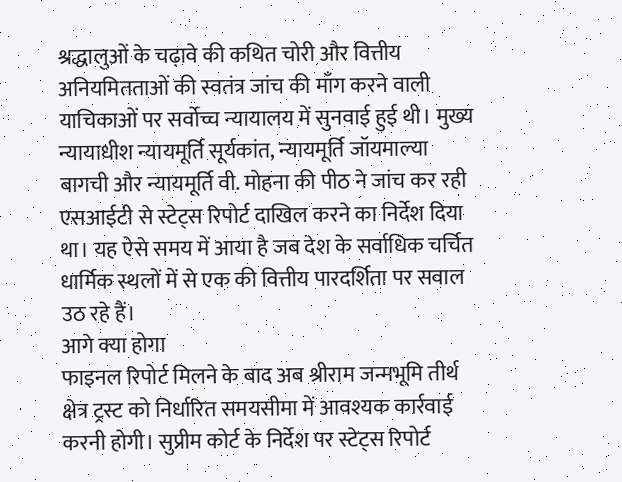श्रद्धालुओं के चढ़ावे की कथित चोरी और वित्तीय अनियमितताओं की स्वतंत्र जांच की माँग करने वाली याचिकाओं पर सर्वोच्च न्यायालय में सुनवाई हुई थी। मुख्य न्यायाधीश न्यायमूर्ति सूर्यकांत, न्यायमूर्ति जॉयमाल्या बागची और न्यायमूर्ति वी. मोहना की पीठ ने जांच कर रही एसआईटी से स्टेट्स रिपोर्ट दाखिल करने का निर्देश दिया था। यह ऐसे समय में आया है जब देश के सर्वाधिक चर्चित धार्मिक स्थलों में से एक की वित्तीय पारदर्शिता पर सवाल उठ रहे हैं।
आगे क्या होगा
फाइनल रिपोर्ट मिलने के बाद अब श्रीराम जन्मभूमि तीर्थ क्षेत्र ट्रस्ट को निर्धारित समयसीमा में आवश्यक कार्रवाई करनी होगी। सुप्रीम कोर्ट के निर्देश पर स्टेट्स रिपोर्ट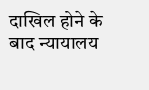दाखिल होने के बाद न्यायालय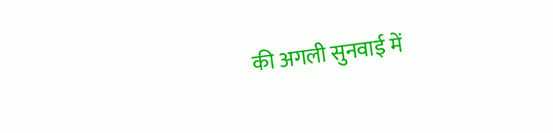की अगली सुनवाई में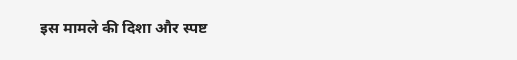इस मामले की दिशा और स्पष्ट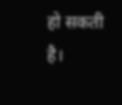हो सकती है।